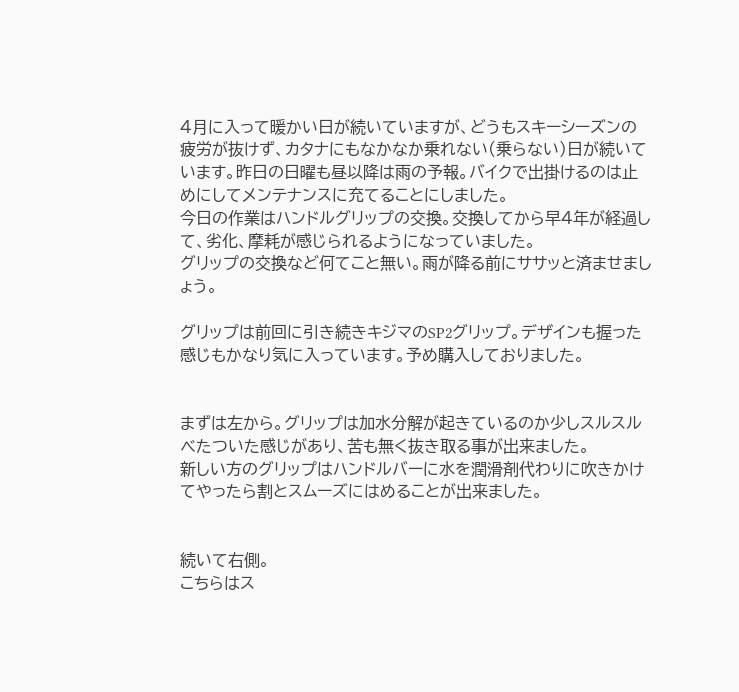4月に入って暖かい日が続いていますが、どうもスキーシーズンの疲労が抜けず、カタナにもなかなか乗れない(乗らない)日が続いています。昨日の日曜も昼以降は雨の予報。バイクで出掛けるのは止めにしてメンテナンスに充てることにしました。
今日の作業はハンドルグリップの交換。交換してから早4年が経過して、劣化、摩耗が感じられるようになっていました。
グリップの交換など何てこと無い。雨が降る前にササッと済ませましょう。

グリップは前回に引き続きキジマのSP2グリップ。デザインも握った感じもかなり気に入っています。予め購入しておりました。


まずは左から。グリップは加水分解が起きているのか少しスルスルべたついた感じがあり、苦も無く抜き取る事が出来ました。
新しい方のグリップはハンドルバーに水を潤滑剤代わりに吹きかけてやったら割とスムーズにはめることが出来ました。


続いて右側。
こちらはス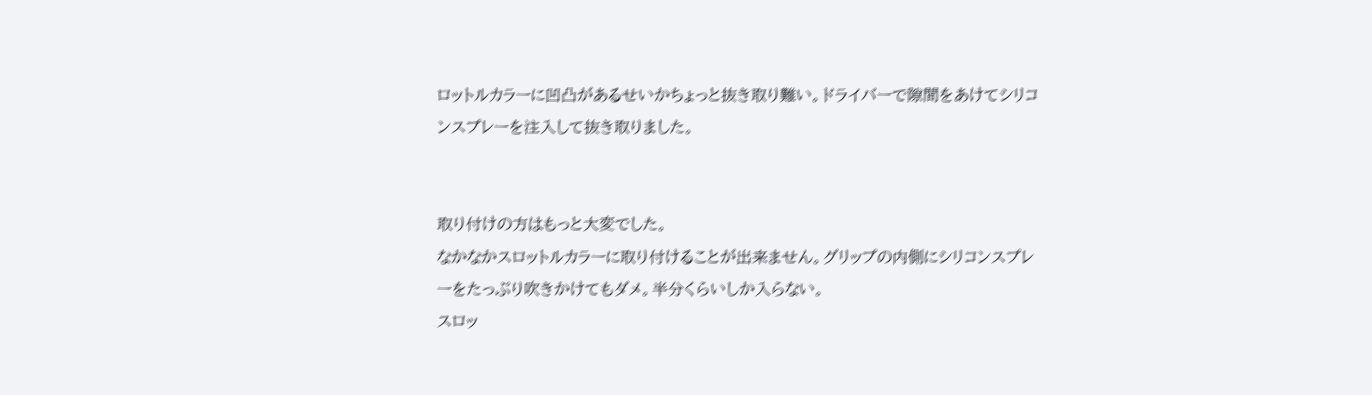ロットルカラーに凹凸があるせいかちょっと抜き取り難い。ドライバーで隙間をあけてシリコンスプレーを注入して抜き取りました。


取り付けの方はもっと大変でした。
なかなかスロットルカラーに取り付けることが出来ません。グリップの内側にシリコンスプレーをたっぷり吹きかけてもダメ。半分くらいしか入らない。
スロッ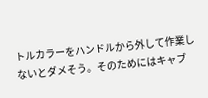トルカラーをハンドルから外して作業しないとダメそう。そのためにはキャブ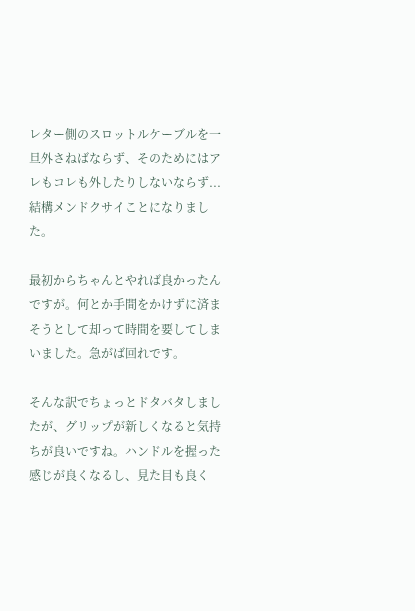レター側のスロットルケーブルを一旦外さねばならず、そのためにはアレもコレも外したりしないならず...結構メンドクサイことになりました。

最初からちゃんとやれば良かったんですが。何とか手間をかけずに済まそうとして却って時間を要してしまいました。急がば回れです。

そんな訳でちょっとドタバタしましたが、グリップが新しくなると気持ちが良いですね。ハンドルを握った感じが良くなるし、見た目も良く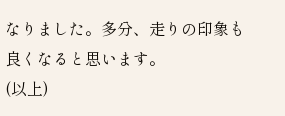なりました。多分、走りの印象も良くなると思います。
(以上)